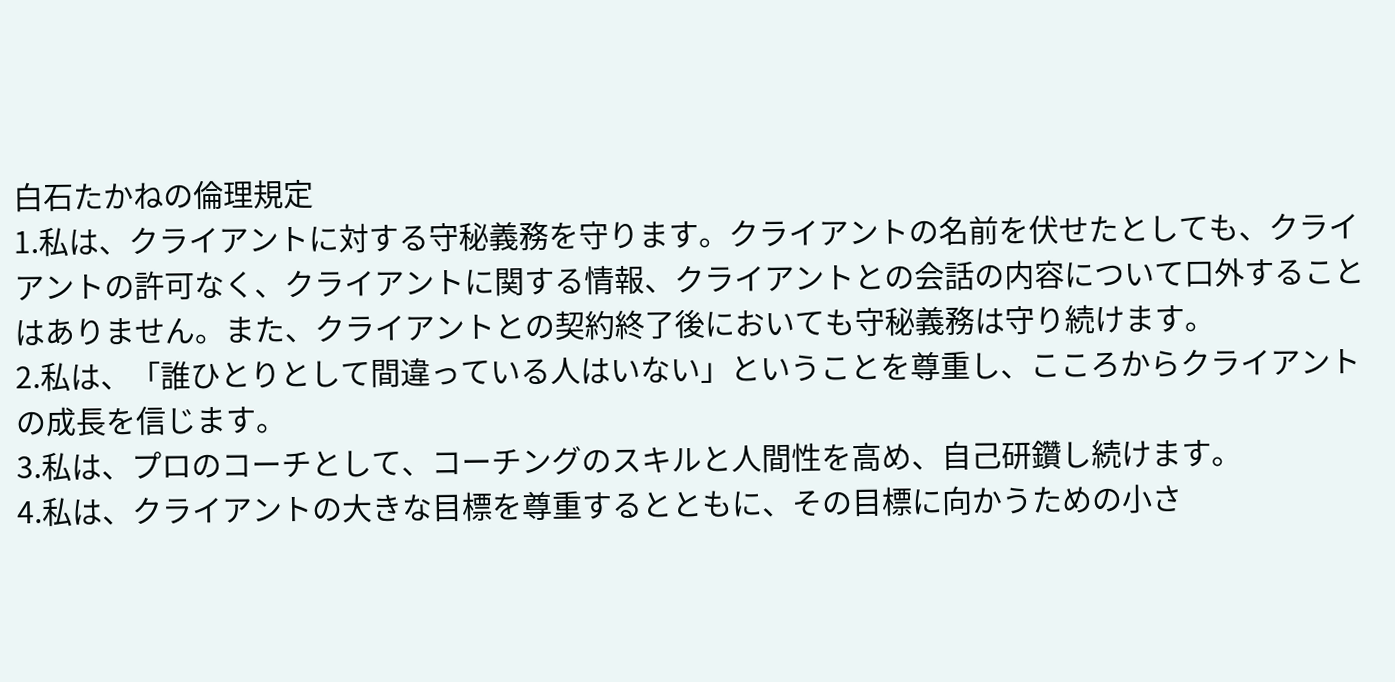白石たかねの倫理規定
1.私は、クライアントに対する守秘義務を守ります。クライアントの名前を伏せたとしても、クライアントの許可なく、クライアントに関する情報、クライアントとの会話の内容について口外することはありません。また、クライアントとの契約終了後においても守秘義務は守り続けます。
2.私は、「誰ひとりとして間違っている人はいない」ということを尊重し、こころからクライアントの成長を信じます。
3.私は、プロのコーチとして、コーチングのスキルと人間性を高め、自己研鑽し続けます。
4.私は、クライアントの大きな目標を尊重するとともに、その目標に向かうための小さ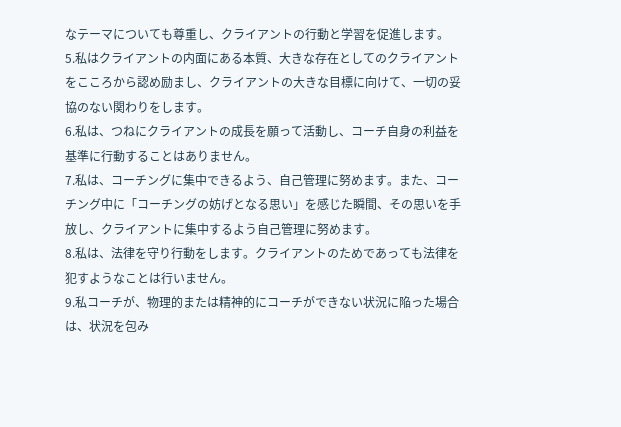なテーマについても尊重し、クライアントの行動と学習を促進します。
5.私はクライアントの内面にある本質、大きな存在としてのクライアントをこころから認め励まし、クライアントの大きな目標に向けて、一切の妥協のない関わりをします。
6.私は、つねにクライアントの成長を願って活動し、コーチ自身の利益を基準に行動することはありません。
7.私は、コーチングに集中できるよう、自己管理に努めます。また、コーチング中に「コーチングの妨げとなる思い」を感じた瞬間、その思いを手放し、クライアントに集中するよう自己管理に努めます。
8.私は、法律を守り行動をします。クライアントのためであっても法律を犯すようなことは行いません。
9.私コーチが、物理的または精神的にコーチができない状況に陥った場合は、状況を包み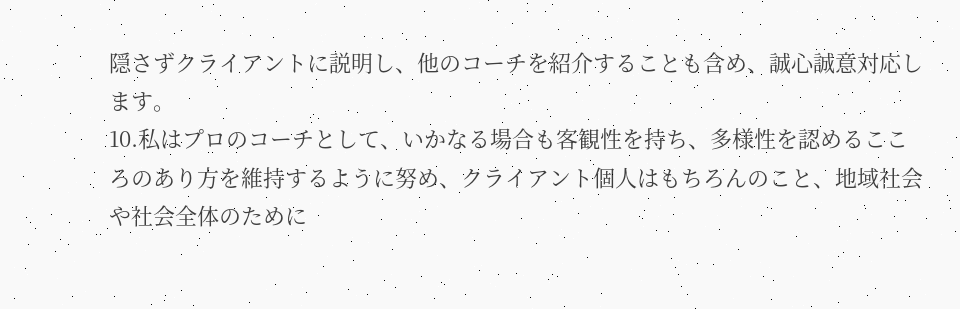隠さずクライアントに説明し、他のコーチを紹介することも含め、誠心誠意対応します。
10.私はプロのコーチとして、いかなる場合も客観性を持ち、多様性を認めるこころのあり方を維持するように努め、クライアント個人はもちろんのこと、地域社会や社会全体のために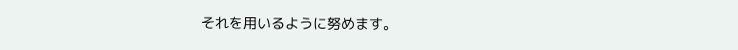それを用いるように努めます。